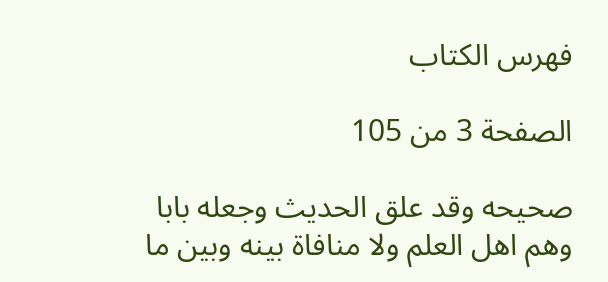فهرس الكتاب

الصفحة 3 من 105

صحيحه وقد علق الحديث وجعله بابا وهم اهل العلم ولا منافاة بينه وبين ما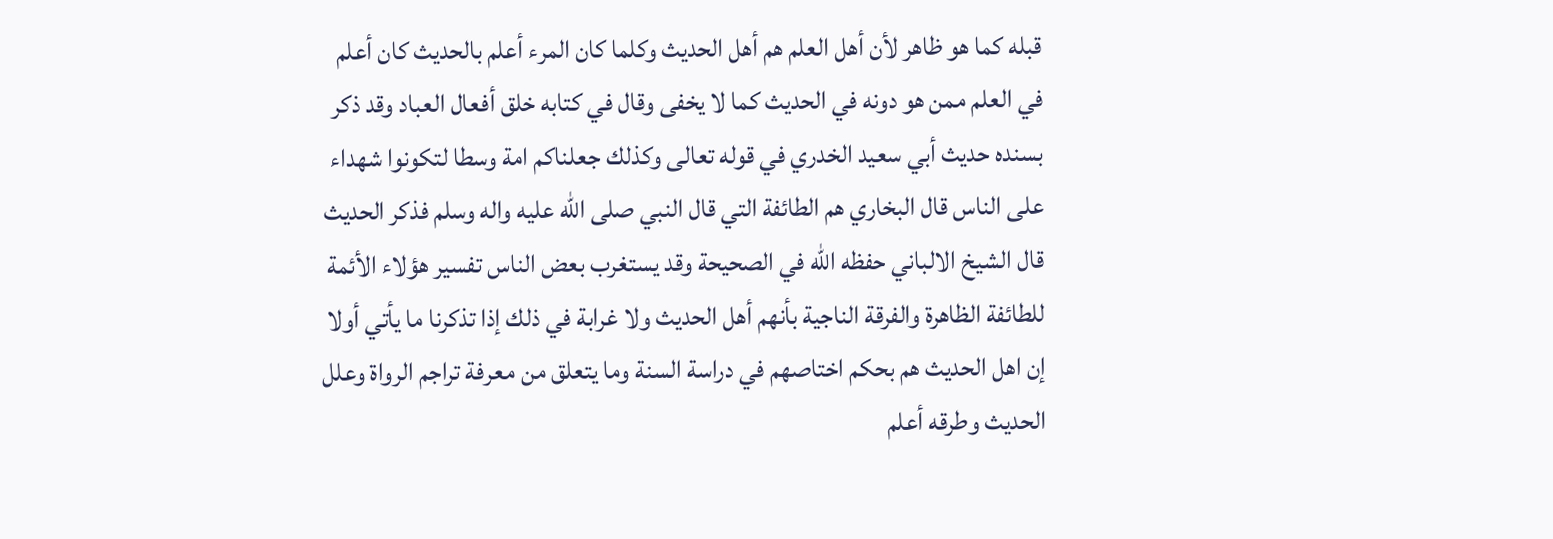قبله كما هو ظاهر لأن أهل العلم هم أهل الحديث وكلما كان المرء أعلم بالحديث كان أعلم في العلم ممن هو دونه في الحديث كما لا يخفى وقال في كتابه خلق أفعال العباد وقد ذكر بسنده حديث أبي سعيد الخدري في قوله تعالى وكذلك جعلناكم امة وسطا لتكونوا شهداء على الناس قال البخاري هم الطائفة التي قال النبي صلى الله عليه واله وسلم فذكر الحديث قال الشيخ الالباني حفظه الله في الصحيحة وقد يستغرب بعض الناس تفسير هؤلاء الأئمة للطائفة الظاهرة والفرقة الناجية بأنهم أهل الحديث ولا غرابة في ذلك إذا تذكرنا ما يأتي أولا إن اهل الحديث هم بحكم اختاصهم في دراسة السنة وما يتعلق من معرفة تراجم الرواة وعلل الحديث وطرقه أعلم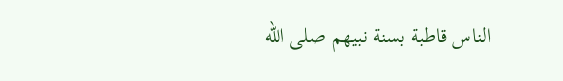الناس قاطبة بسنة نبيهم صلى الله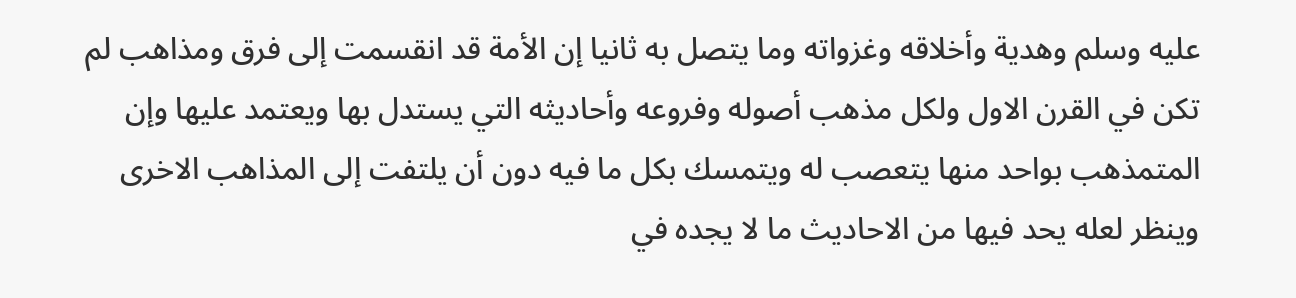عليه وسلم وهدية وأخلاقه وغزواته وما يتصل به ثانيا إن الأمة قد انقسمت إلى فرق ومذاهب لم تكن في القرن الاول ولكل مذهب أصوله وفروعه وأحاديثه التي يستدل بها ويعتمد عليها وإن المتمذهب بواحد منها يتعصب له ويتمسك بكل ما فيه دون أن يلتفت إلى المذاهب الاخرى وينظر لعله يحد فيها من الاحاديث ما لا يجده في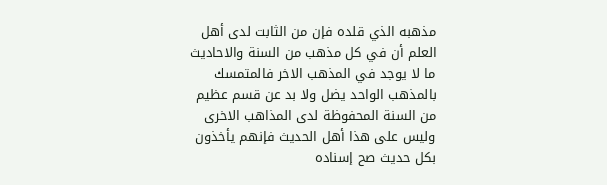مذهبه الذي قلده فإن من الثابت لدى أهل العلم أن في كل مذهب من السنة والاحاديث ما لا يوجد في المذهب الاخر فالمتمسك بالمذهب الواحد يضل ولا بد عن قسم عظيم من السنة المحفوظة لدى المذاهب الاخرى وليس على هذا أهل الحديث فإنهم يأخذون بكل حديث صح إسناده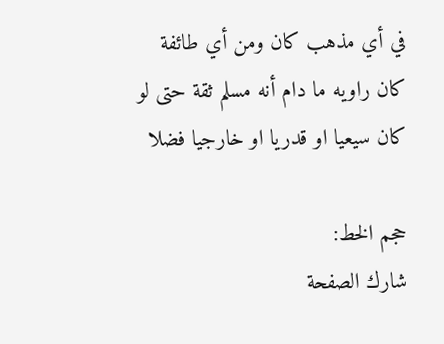في أي مذهب كان ومن أي طائفة كان راويه ما دام أنه مسلم ثقة حتى لو كان سيعيا او قدريا او خارجيا فضلا

حجم الخط:
شارك الصفحة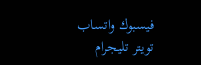فيسبوك واتساب تويتر تليجرام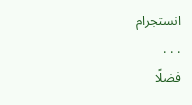انستجرام
. . .
فضلًا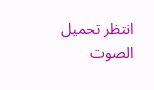انتظر تحميل الصوت